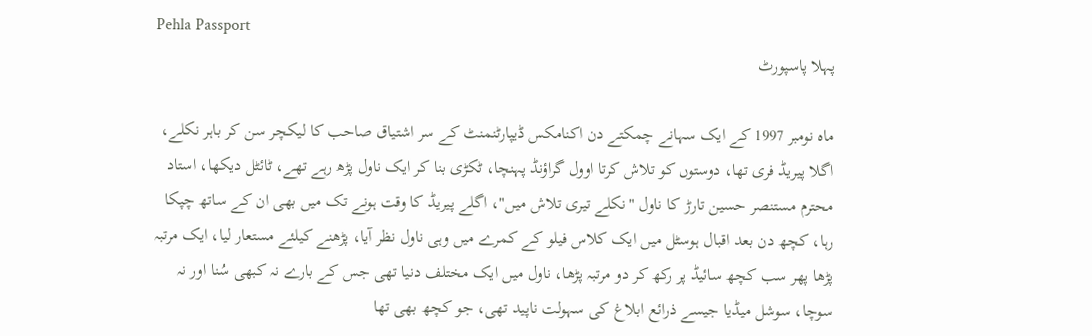Pehla Passport
پہلا پاسپورٹ

ماہ نومبر 1997 کے ایک سہانے چمکتے دن اکنامکس ڈیپارٹنمنٹ کے سر اشتیاق صاحب کا لیکچر سن کر باہر نکلے، اگلا پیریڈ فری تھا، دوستوں کو تلاش کرتا اوول گراؤنڈ پہنچا، ٹکڑی بنا کر ایک ناول پڑھ رہے تھے، ٹائٹل دیکھا، استاد محترم مستنصر حسین تارڑ کا ناول "نکلے تیری تلاش میں"، اگلے پیریڈ کا وقت ہونے تک میں بھی ان کے ساتھ چپکا رہا، کچھ دن بعد اقبال ہوسٹل میں ایک کلاس فیلو کے کمرے میں وہی ناول نظر آیا، پڑھنے کیلئے مستعار لیا، ایک مرتبہ پڑھا پھر سب کچھ سائیڈ پر رکھ کر دو مرتبہ پڑھا، ناول میں ایک مختلف دنیا تھی جس کے بارے نہ کبھی سُنا اور نہ سوچا، سوشل میڈیا جیسے ذرائع ابلاغ کی سہولت ناپید تھی، جو کچھ بھی تھا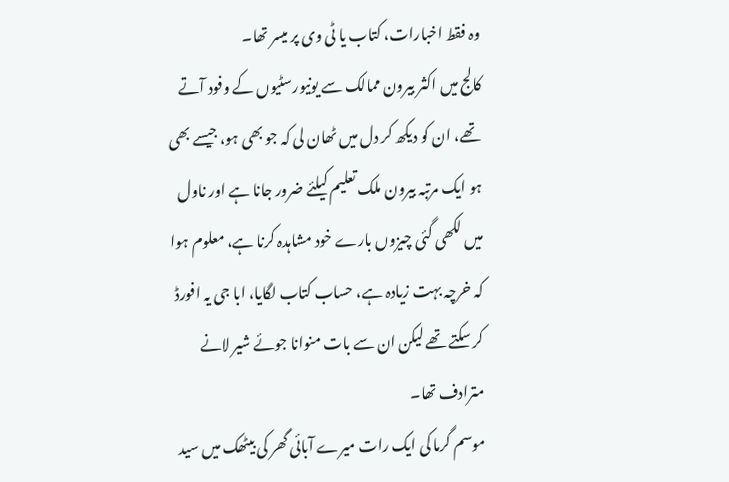وہ فقط اخبارات، کتاب یا ٹی وی پر میسر تھا۔
کالج میں اکثر بیرون ممالک سے یونیورسٹیوں کے وفود آتے تھے، ان کو دیکھ کر دل میں ٹھان لی کہ جو بھی ہو، جیسے بھی ہو ایک مرتبہ بیرون ملک تعلیم کیلئے ضرور جانا ہے اور ناول میں لکھی گئی چیزوں بارے خود مشاہدہ کرنا ہے، معلوم ہوا کہ خرچہ بہت زیادہ ہے، حساب کتاب لگایا، ابا جی یہ افورڈ کر سکتے تھے لیکن ان سے بات منوانا جوئے شیر لانے مترادف تھا۔
موسم گرما کی ایک رات میرے آبائی گھر کی بیٹھک میں سید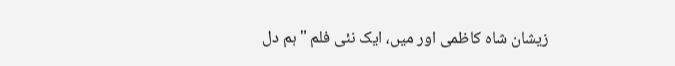زیشان شاہ کاظمی اور میں، ایک نئی فلم "ہم دل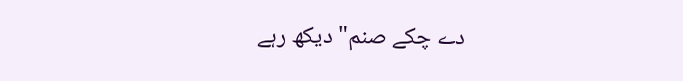دے چکے صنم" دیکھ رہے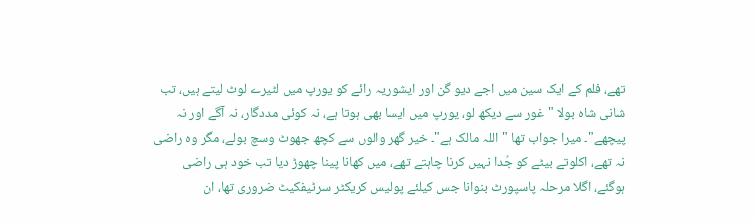تھے، فلم کے ایک سین میں اجے دیو گن اور ایشوریہ رائے کو یورپ میں لٹیرے لوٹ لیتے ہیں، تب شانی شاہ بولا "غور سے دیکھ لو، یورپ میں ایسا بھی ہوتا ہے، نہ کوئی مددگار، نہ آگے اور نہ پیچھے"۔ میرا جواب تھا "اللہ مالک ہے"۔ خیر گھر والوں سے کچھ جھوٹ وسچ بولے، مگر وہ راضی نہ تھے، اکلوتے بیٹے کو جُدا نہیں کرنا چاہتے تھے، میں کھانا پینا چھوڑ دیا تب خود ہی راضی ہوگئے، اگلا مرحلہ پاسپورٹ بنوانا جس کیلئے پولیس کریکٹر سرٹیفکیٹ ضروری تھا، ان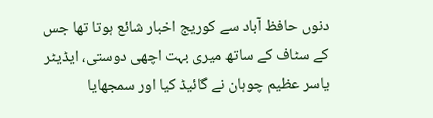دنوں حافظ آباد سے کوریج اخبار شائع ہوتا تھا جس کے سٹاف کے ساتھ میری بہت اچھی دوستی، ایڈیٹر یاسر عظیم چوہان نے گائیڈ کیا اور سمجھایا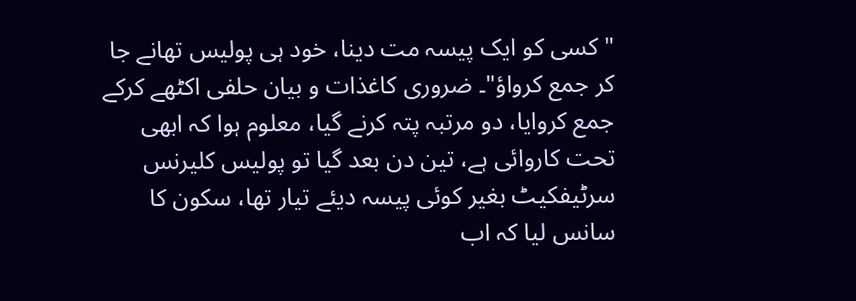"کسی کو ایک پیسہ مت دینا، خود ہی پولیس تھانے جا کر جمع کرواؤ"۔ ضروری کاغذات و بیان حلفی اکٹھے کرکے جمع کروایا، دو مرتبہ پتہ کرنے گیا، معلوم ہوا کہ ابھی تحت کاروائی ہے، تین دن بعد گیا تو پولیس کلیرنس سرٹیفکیٹ بغیر کوئی پیسہ دیئے تیار تھا، سکون کا سانس لیا کہ اب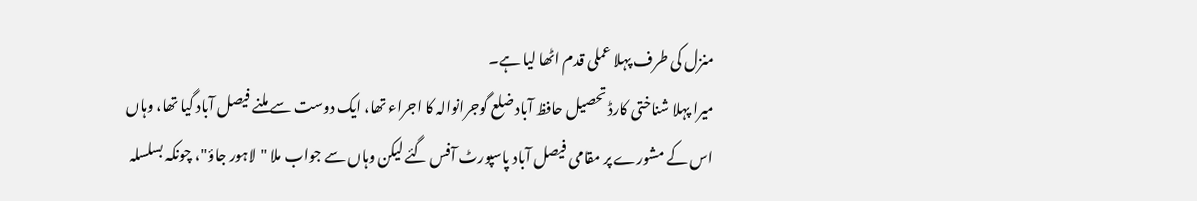منزل کی طرف پہلا عملی قدم اٹھا لیا ہے۔
میرا پہلا شناختی کارڈ تحصیل حافظ آباد ضلع گوجرانوالہ کا اجراء تھا، ایک دوست سے ملنے فیصل آباد گیا تھا، وہاں اس کے مشورے پر مقامی فیصل آباد پاسپورٹ آفس گئے لیکن وہاں سے جواب ملا "لاہور جاؤ"، چونکہ بسلسلہ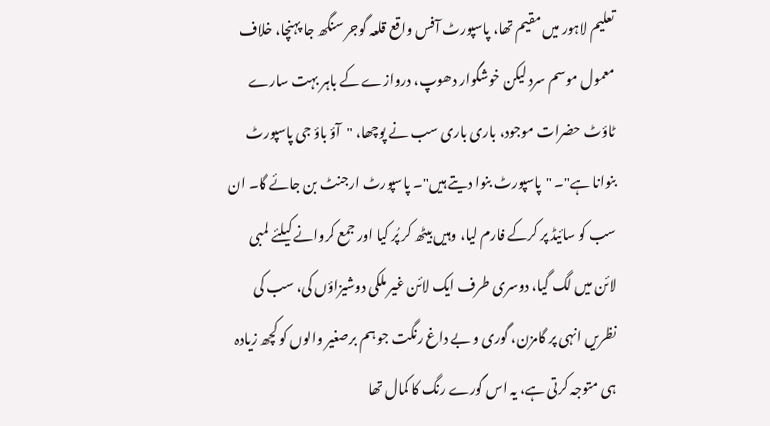تعلیم لاہور میں مقیم تھا، پاسپورٹ آفس واقع قلعہ گوجر سنگھ جا پہنچا، خلاف معمول موسم سرد لیکن خوشگوار دھوپ، دروازے کے باہر بہت سارے ٹاؤٹ حضرات موجود، باری باری سب نے پوچھا، "آؤ باؤ جی پاسپورٹ بنوانا ہے"۔ "پاسپورٹ بنوا دیتے ہیں"۔ پاسپورٹ ارجنٹ بن جائے گا۔ ان سب کو سائیڈ پر کرکے فارم لیا، وہیں بیٹھ کر پُر کیا اور جمع کروانے کیلئے لمبی لائن میں لگ گیا، دوسری طرف ایک لائن غیر ملکی دوشیزاؤں کی، سب کی نظریں انہی پر گامزن، گوری و بے داغ رنگت جو ہم برصغیر والوں کو کچھ زیادہ ہی متوجہ کرتی ہے، یہ اس گورے رنگ کا کمال تھا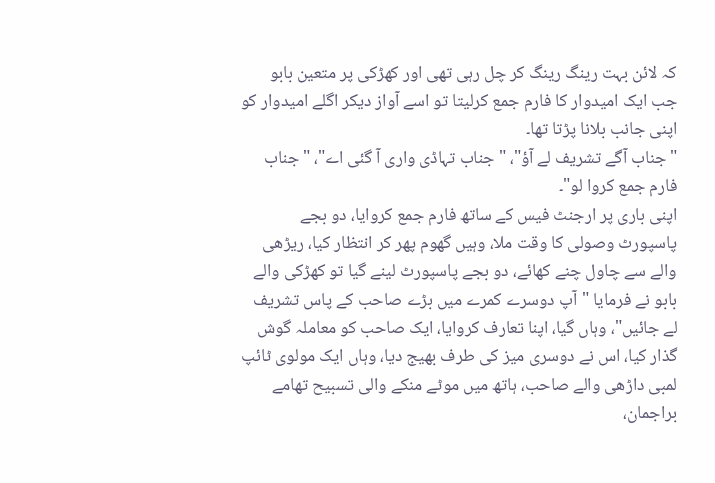کہ لائن بہت رینگ رینگ کر چل رہی تھی اور کھڑکی پر متعین بابو جب ایک امیدوار کا فارم جمع کرلیتا تو اسے آواز دیکر اگلے امیدوار کو اپنی جانب بلانا پڑتا تھا۔
"جناب آگے تشریف لے آؤ"، "جناب تہاڈی واری آ گئی اے"، "جناب فارم جمع کروا لو"۔
اپنی باری پر ارجنٹ فیس کے ساتھ فارم جمع کروایا، دو بجے پاسپورٹ وصولی کا وقت ملا، وہیں گھوم پھر کر انتظار کیا، ریڑھی والے سے چاول چنے کھائے، دو بجے پاسپورٹ لینے گیا تو کھڑکی والے بابو نے فرمایا "آپ دوسرے کمرے میں بڑے صاحب کے پاس تشریف لے جائیں"، وہاں گیا، اپنا تعارف کروایا، ایک صاحب کو معاملہ گوش گذار کیا، اس نے دوسری میز کی طرف بھیج دیا، وہاں ایک مولوی ٹائپ لمبی داڑھی والے صاحب، ہاتھ میں موٹے منکے والی تسبیح تھامے براجمان،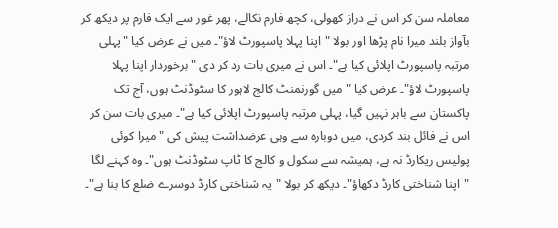معاملہ سن کر اس نے دراز کھولی، کچھ فارم نکالے، پھر غور سے ایک فارم پر دیکھ کر بآواز بلند میرا نام پڑھا اور بولا "اپنا پہلا پاسپورٹ لاؤ"۔ میں نے عرض کیا "پہلی مرتبہ پاسپورٹ اپلائی کیا ہے"۔ اس نے میری بات رد کر دی "برخوردار اپنا پہلا پاسپورٹ لاؤ"۔ عرض کیا "میں گورنمنٹ کالج لاہور کا سٹوڈنٹ ہوں، آج تک پاکستان سے باہر نہیں گیا، پہلی مرتبہ پاسپورٹ اپلائی کیا ہے"۔ میری بات سن کر اس نے فائل بند کردی، میں دوبارہ سے وہی عرضداشت پیش کی "میرا کوئی پولیس ریکارڈ نہ ہے، ہمیشہ سے سکول و کالج کا ٹاپ سٹوڈنٹ ہوں"۔ وہ کہنے لگا "اپنا شناختی کارڈ دکھاؤ"۔ دیکھ کر بولا "یہ شناختی کارڈ دوسرے ضلع کا بنا ہے"۔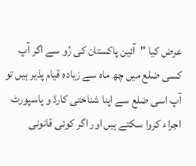عرض کیا "آئین پاکستان کی رُو سے اگر آپ کسی ضلع میں چھ ماہ سے زیادہ قیام پذیر ہیں تو آپ اسی ضلع سے اپنا شناختی کارڈ و پاسپورٹ اجراء کروا سکتے ہیں اور اگر کوئی قانونی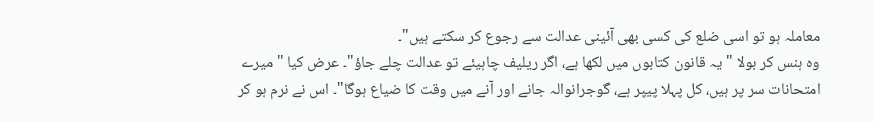معاملہ ہو تو اسی ضلع کی کسی بھی آئینی عدالت سے رجوع کر سکتے ہیں"۔
وہ ہنس کر بولا "یہ قانون کتابوں میں لکھا ہے، اگر ریلیف چاہیئے تو عدالت چلے جاؤ"۔ عرض کیا "میرے امتحانات سر پر ہیں، کل پہلا پیپر ہے، گوجرانوالہ جانے اور آنے میں وقت کا ضیاع ہوگا"۔ اس نے نرم ہو کر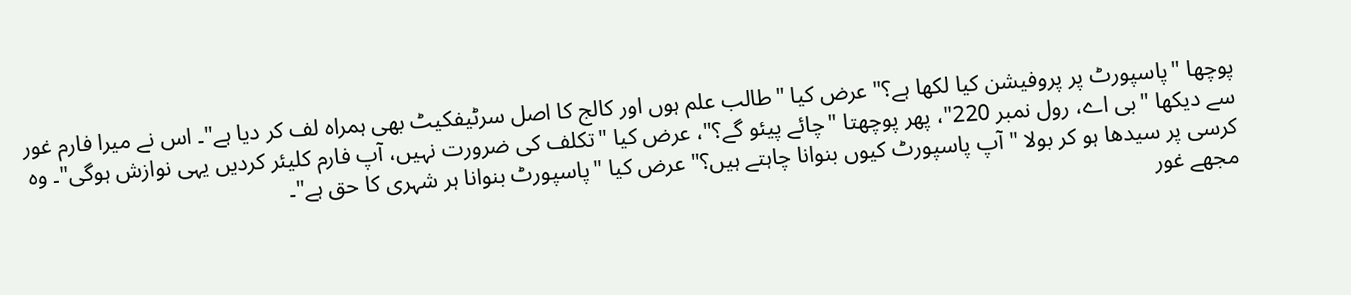پوچھا "پاسپورٹ پر پروفیشن کیا لکھا ہے؟" عرض کیا "طالب علم ہوں اور کالج کا اصل سرٹیفکیٹ بھی ہمراہ لف کر دیا ہے"۔ اس نے میرا فارم غور سے دیکھا "بی اے، رول نمبر 220"، پھر پوچھتا "چائے پیئو گے؟"، عرض کیا "تکلف کی ضرورت نہیں، آپ فارم کلیئر کردیں یہی نوازش ہوگی"۔ وہ کرسی پر سیدھا ہو کر بولا "آپ پاسپورٹ کیوں بنوانا چاہتے ہیں؟" عرض کیا "پاسپورٹ بنوانا ہر شہری کا حق ہے"۔
مجھے غور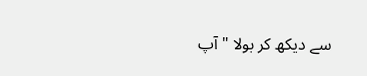سے دیکھ کر بولا "آپ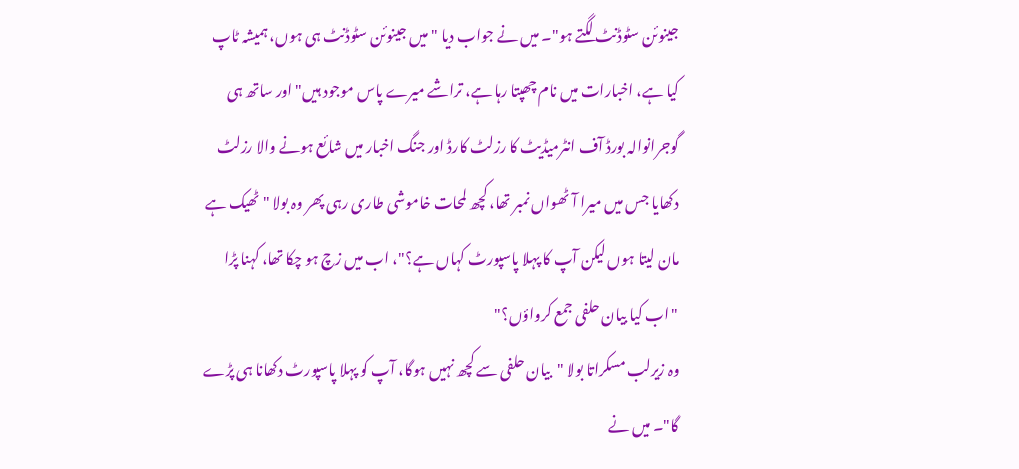جینوئن سٹوڈنٹ لگتے ہو"۔ میں نے جواب دیا "میں جینوئن سٹوڈنٹ ہی ہوں، ہمیشہ ٹاپ کیا ہے، اخبارات میں نام چھپتا رہا ہے، تراشے میرے پاس موجود ہیں" اور ساتھ ہی گوجرانوالہ بورڈ آف انٹرمیڈیٹ کا رزلٹ کارڈ اور جنگ اخبار میں شائع ہونے والا رزلٹ دکھایا جس میں میرا آٹھواں نمبر تھا، کچھ لمحات خاموشی طاری رہی پھر وہ بولا "ٹھیک ہے مان لیتا ہوں لیکن آپ کا پہلا پاسپورٹ کہاں ہے؟"، اب میں زچ ہو چکا تھا، کہنا پڑا "اب کیا بیان حلفی جمع کرواؤں؟"
وہ زیرلب مسکراتا بولا "بیان حلفی سے کچھ نہیں ہوگا، آپ کو پہلا پاسپورٹ دکھانا ہی پڑے گا"۔ میں نے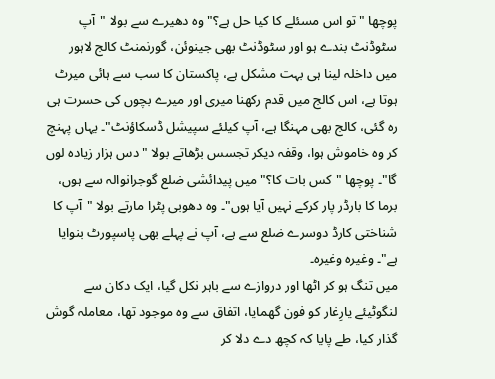پوچھا "تو اس مسئلے کا کیا حل ہے؟" وہ دھیرے سے بولا "آپ سٹوڈنٹ بندے ہو اور سٹوڈنٹ بھی جینوئن، گورنمنٹ کالج لاہور میں داخلہ لینا ہی بہت مشکل ہے، پاکستان کا سب سے ہائی میرٹ ہوتا ہے، اس کالج میں قدم رکھنا میری اور میرے بچوں کی حسرت ہی رہ گئی، کالج بھی مہنگا ہے، آپ کیلئے سپیشل ڈسکاؤنٹ"۔ یہاں پہنچ کر وہ خاموش ہوا، وقفہ دیکر تجسس بڑھاتے بولا "دس ہزار زیادہ لوں گا"۔ پوچھا "کس بات کا؟" میں پیدائشی ضلع گوجرانوالہ سے ہوں، برما کا بارڈر پار کرکے نہیں آیا ہوں"۔ وہ دھوبی پٹرا مارتے بولا "آپ کا شناختی کارڈ دوسرے ضلع سے ہے، آپ نے پہلے بھی پاسپورٹ بنوایا ہے"۔ وغیرہ وغیرہ۔
میں تنگ ہو کر اٹھا اور دروازے سے باہر نکل گیا، ایک دکان سے لنگوٹیئے یارِغار کو فون گھمایا، اتفاق سے وہ موجود تھا، معاملہ گوش گذار کیا، طے پایا کہ کچھ دے دلا کر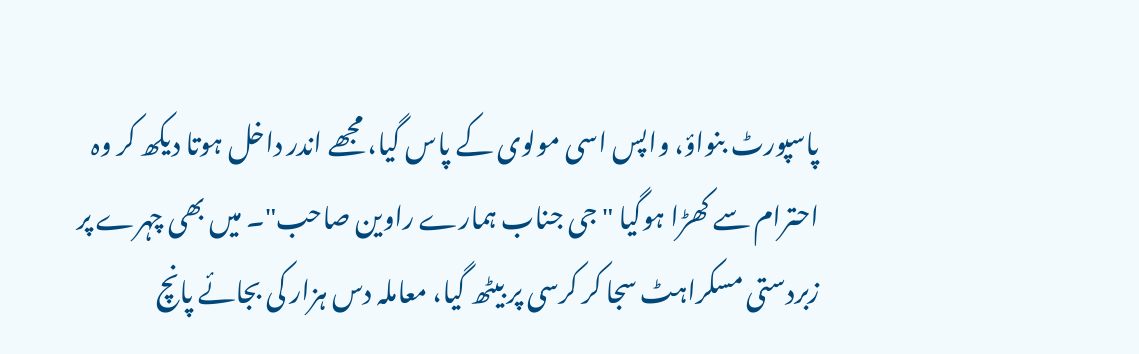پاسپورٹ بنواؤ، واپس اسی مولوی کے پاس گیا، مجھے اندر داخل ہوتا دیکھ کر وہ احترام سے کھڑا ہوگیا "جی جناب ہمارے راوین صاحب"۔ میں بھی چہرے پر زبردستی مسکراہٹ سجا کر کرسی پر بیٹھ گیا، معاملہ دس ہزار کی بجائے پانچ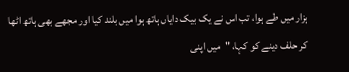ہزار میں طے ہوا، تب اس نے یک بیک دایاں ہاتھ ہوا میں بلند کیا اور مجھے بھی ہاتھ اٹھا کر حلف دینے کو کہا، "میں اپنی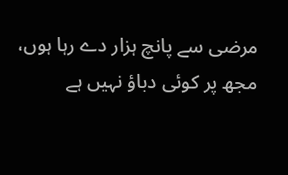مرضی سے پانچ ہزار دے رہا ہوں، مجھ پر کوئی دباؤ نہیں ہے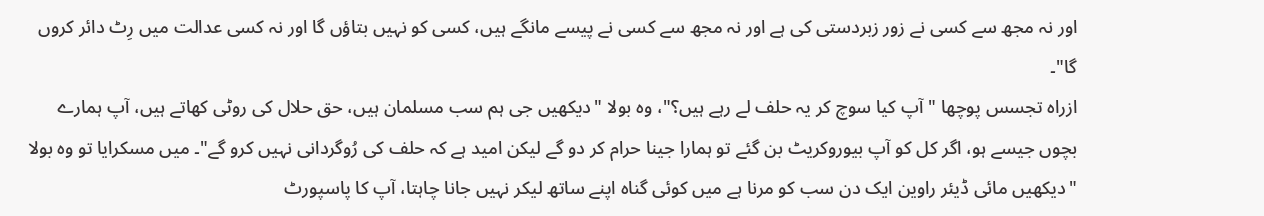اور نہ مجھ سے کسی نے زور زبردستی کی ہے اور نہ مجھ سے کسی نے پیسے مانگے ہیں، کسی کو نہیں بتاؤں گا اور نہ کسی عدالت میں رِٹ دائر کروں گا"۔
ازراہ تجسس پوچھا "آپ کیا سوچ کر یہ حلف لے رہے ہیں؟"، وہ بولا "دیکھیں جی ہم سب مسلمان ہیں، حق حلال کی روٹی کھاتے ہیں، آپ ہمارے بچوں جیسے ہو، اگر کل کو آپ بیوروکریٹ بن گئے تو ہمارا جینا حرام کر دو گے لیکن امید ہے کہ حلف کی رُوگردانی نہیں کرو گے"۔ میں مسکرایا تو وہ بولا "دیکھیں مائی ڈیئر راوین ایک دن سب کو مرنا ہے میں کوئی گناہ اپنے ساتھ لیکر نہیں جانا چاہتا، آپ کا پاسپورٹ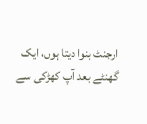ارجنٹ بنوا دیتا ہوں، ایک گھنٹے بعد آپ کھڑکی سے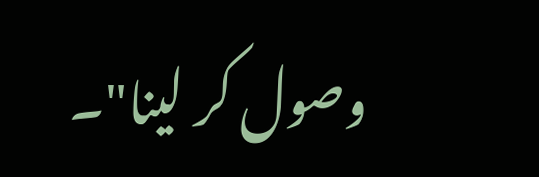وصول کر لینا"۔